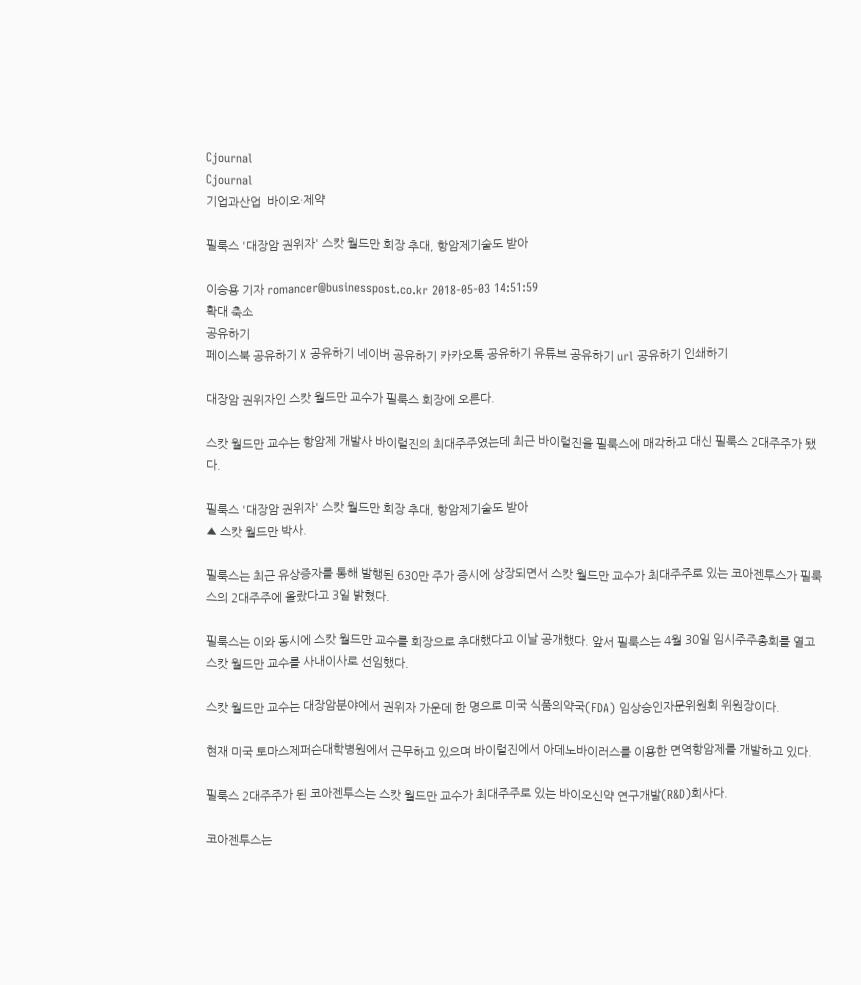Cjournal
Cjournal
기업과산업  바이오·제약

필룩스 '대장암 권위자' 스캇 월드만 회장 추대, 항암제기술도 받아

이승용 기자 romancer@businesspost.co.kr 2018-05-03 14:51:59
확대 축소
공유하기
페이스북 공유하기 X 공유하기 네이버 공유하기 카카오톡 공유하기 유튜브 공유하기 url 공유하기 인쇄하기

대장암 권위자인 스캇 월드만 교수가 필룩스 회장에 오른다.

스캇 월드만 교수는 항암제 개발사 바이럴진의 최대주주였는데 최근 바이럴진을 필룩스에 매각하고 대신 필룩스 2대주주가 됐다.

필룩스 '대장암 권위자' 스캇 월드만 회장 추대, 항암제기술도 받아
▲ 스캇 월드만 박사.

필룩스는 최근 유상증자를 통해 발행된 630만 주가 증시에 상장되면서 스캇 월드만 교수가 최대주주로 있는 코아젠투스가 필룩스의 2대주주에 올랐다고 3일 밝혔다.

필룩스는 이와 동시에 스캇 월드만 교수를 회장으로 추대했다고 이날 공개했다. 앞서 필룩스는 4월 30일 임시주주총회를 열고 스캇 월드만 교수를 사내이사로 선임했다.

스캇 월드만 교수는 대장암분야에서 권위자 가운데 한 명으로 미국 식품의약국(FDA) 임상승인자문위원회 위원장이다.

현재 미국 토마스제퍼슨대학병원에서 근무하고 있으며 바이럴진에서 아데노바이러스를 이용한 면역항암제를 개발하고 있다.

필룩스 2대주주가 된 코아젠투스는 스캇 월드만 교수가 최대주주로 있는 바이오신약 연구개발(R&D)회사다.

코아젠투스는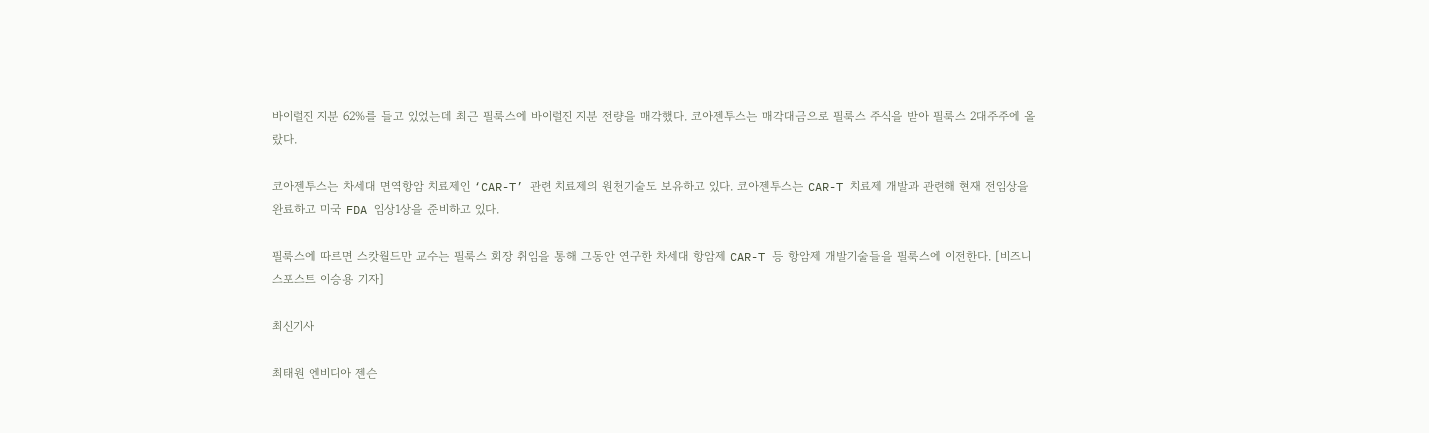바이럴진 지분 62%를 들고 있었는데 최근 필룩스에 바이럴진 지분 전량을 매각했다. 코아젠투스는 매각대금으로 필룩스 주식을 받아 필룩스 2대주주에 올랐다.

코아젠투스는 차세대 면역항암 치료제인 ‘CAR-T’ 관련 치료제의 원천기술도 보유하고 있다. 코아젠투스는 CAR-T 치료제 개발과 관련해 현재 전임상을 완료하고 미국 FDA 임상1상을 준비하고 있다.

필룩스에 따르면 스캇월드만 교수는 필룩스 회장 취임을 통해 그동안 연구한 차세대 항암제 CAR-T 등 항암제 개발기술들을 필룩스에 이전한다. [비즈니스포스트 이승용 기자]

최신기사

최태원 엔비디아 젠슨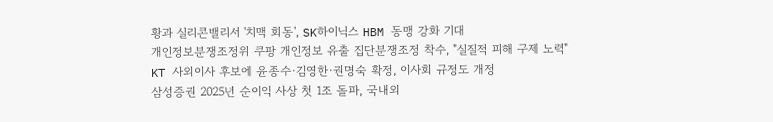황과 실리콘밸리서 '치맥 회동', SK하이닉스 HBM 동맹 강화 기대
개인정보분쟁조정위 쿠팡 개인정보 유출 집단분쟁조정 착수, "실질적 피해 구제 노력"
KT 사외이사 후보에 윤종수·김영한·권명숙 확정, 이사회 규정도 개정
삼성증권 2025년 순이익 사상 첫 1조 돌파, 국내외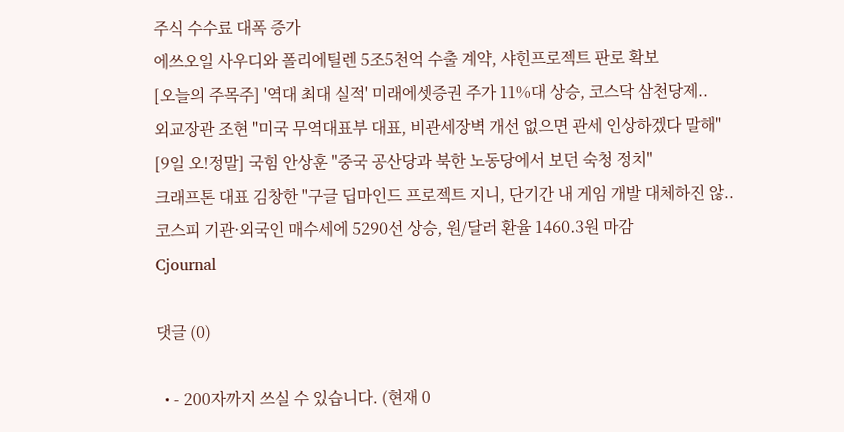주식 수수료 대폭 증가
에쓰오일 사우디와 폴리에틸렌 5조5천억 수출 계약, 샤힌프로젝트 판로 확보
[오늘의 주목주] '역대 최대 실적' 미래에셋증권 주가 11%대 상승, 코스닥 삼천당제..
외교장관 조현 "미국 무역대표부 대표, 비관세장벽 개선 없으면 관세 인상하겠다 말해"
[9일 오!정말] 국힘 안상훈 "중국 공산당과 북한 노동당에서 보던 숙청 정치"
크래프톤 대표 김창한 "구글 딥마인드 프로젝트 지니, 단기간 내 게임 개발 대체하진 않..
코스피 기관·외국인 매수세에 5290선 상승, 원/달러 환율 1460.3원 마감
Cjournal

댓글 (0)

  • - 200자까지 쓰실 수 있습니다. (현재 0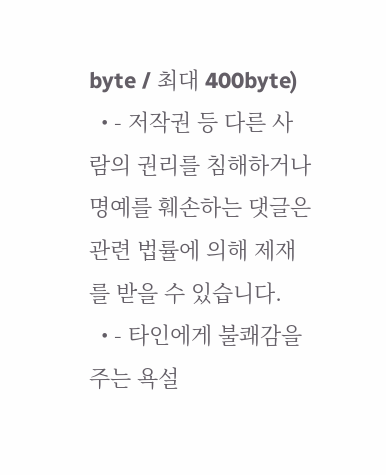byte / 최대 400byte)
  • - 저작권 등 다른 사람의 권리를 침해하거나 명예를 훼손하는 댓글은 관련 법률에 의해 제재를 받을 수 있습니다.
  • - 타인에게 불쾌감을 주는 욕설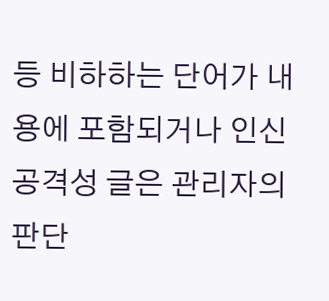등 비하하는 단어가 내용에 포함되거나 인신공격성 글은 관리자의 판단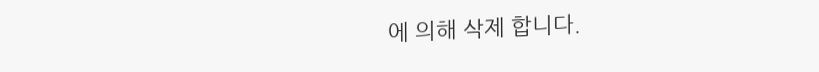에 의해 삭제 합니다.